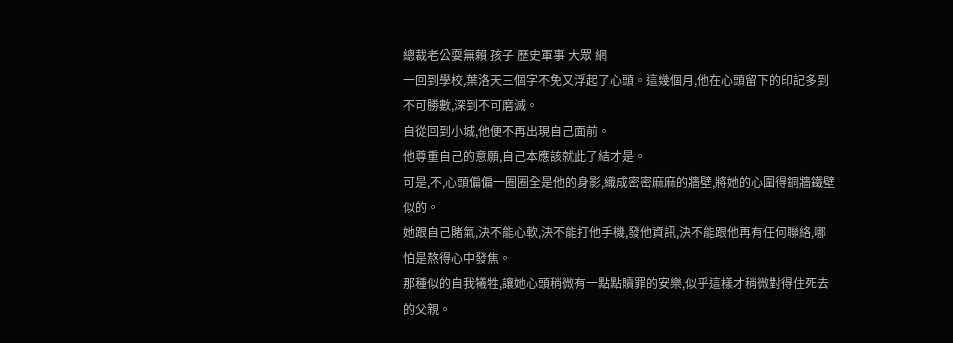總裁老公耍無賴 孩子 歷史軍事 大眾 網
一回到學校,葉洛天三個字不免又浮起了心頭。這幾個月,他在心頭留下的印記多到不可勝數,深到不可磨滅。
自從回到小城,他便不再出現自己面前。
他尊重自己的意願,自己本應該就此了結才是。
可是,不,心頭偏偏一圈圈全是他的身影,織成密密麻麻的牆壁,將她的心圍得銅牆鐵壁似的。
她跟自己賭氣,決不能心軟,決不能打他手機,發他資訊,決不能跟他再有任何聯絡,哪怕是熬得心中發焦。
那種似的自我犧牲,讓她心頭稍微有一點點贖罪的安樂,似乎這樣才稍微對得住死去的父親。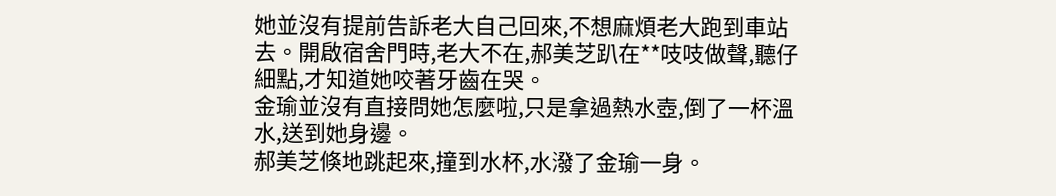她並沒有提前告訴老大自己回來,不想麻煩老大跑到車站去。開啟宿舍門時,老大不在,郝美芝趴在**吱吱做聲,聽仔細點,才知道她咬著牙齒在哭。
金瑜並沒有直接問她怎麼啦,只是拿過熱水壺,倒了一杯溫水,送到她身邊。
郝美芝倏地跳起來,撞到水杯,水潑了金瑜一身。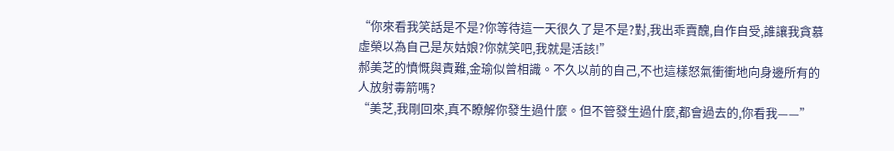“你來看我笑話是不是?你等待這一天很久了是不是?對,我出乖賣醜,自作自受,誰讓我貪慕虛榮以為自己是灰姑娘?你就笑吧,我就是活該!”
郝美芝的憤慨與責難,金瑜似曾相識。不久以前的自己,不也這樣怒氣衝衝地向身邊所有的人放射毒箭嗎?
“美芝,我剛回來,真不瞭解你發生過什麼。但不管發生過什麼,都會過去的,你看我——”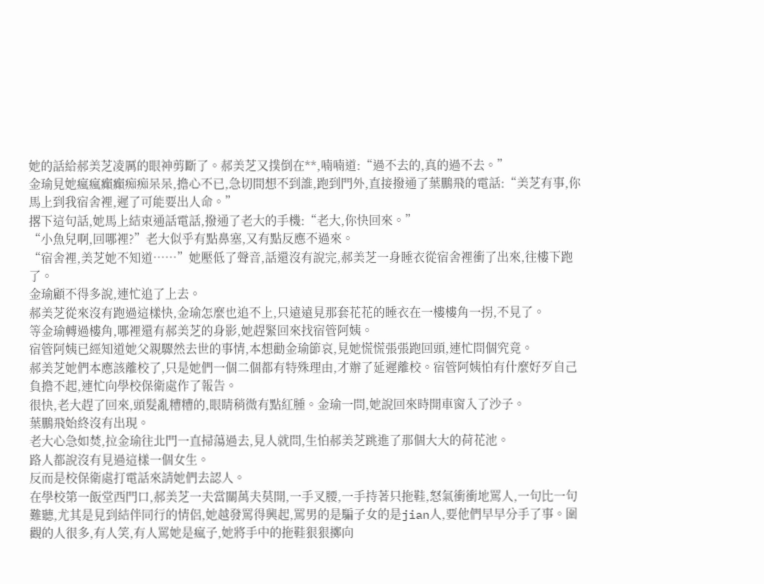她的話給郝美芝凌厲的眼神剪斷了。郝美芝又撲倒在**,喃喃道:“過不去的,真的過不去。”
金瑜見她瘋瘋癲癲痴痴呆呆,擔心不已,急切間想不到誰,跑到門外,直接撥通了葉鵬飛的電話:“美芝有事,你馬上到我宿舍裡,遲了可能要出人命。”
撂下這句話,她馬上結束通話電話,撥通了老大的手機:“老大,你快回來。”
“小魚兒啊,回哪裡?”老大似乎有點鼻塞,又有點反應不過來。
“宿舍裡,美芝她不知道……”她壓低了聲音,話還沒有說完,郝美芝一身睡衣從宿舍裡衝了出來,往樓下跑了。
金瑜顧不得多說,連忙追了上去。
郝美芝從來沒有跑過這樣快,金瑜怎麼也追不上,只遠遠見那套花花的睡衣在一樓樓角一拐,不見了。
等金瑜轉過樓角,哪裡還有郝美芝的身影,她趕緊回來找宿管阿姨。
宿管阿姨已經知道她父親驟然去世的事情,本想勸金瑜節哀,見她慌慌張張跑回頭,連忙問個究竟。
郝美芝她們本應該離校了,只是她們一個二個都有特殊理由,才辦了延遲離校。宿管阿姨怕有什麼好歹自己負擔不起,連忙向學校保衛處作了報告。
很快,老大趕了回來,頭髮亂糟糟的,眼睛稍微有點紅腫。金瑜一問,她說回來時開車窗入了沙子。
葉鵬飛始終沒有出現。
老大心急如焚,拉金瑜往北門一直掃蕩過去,見人就問,生怕郝美芝跳進了那個大大的荷花池。
路人都說沒有見過這樣一個女生。
反而是校保衛處打電話來請她們去認人。
在學校第一飯堂西門口,郝美芝一夫當關萬夫莫開,一手叉腰,一手持著只拖鞋,怒氣衝衝地罵人,一句比一句難聽,尤其是見到結伴同行的情侶,她越發罵得興起,罵男的是騙子女的是jian人,要他們早早分手了事。圍觀的人很多,有人笑,有人罵她是瘋子,她將手中的拖鞋狠狠擲向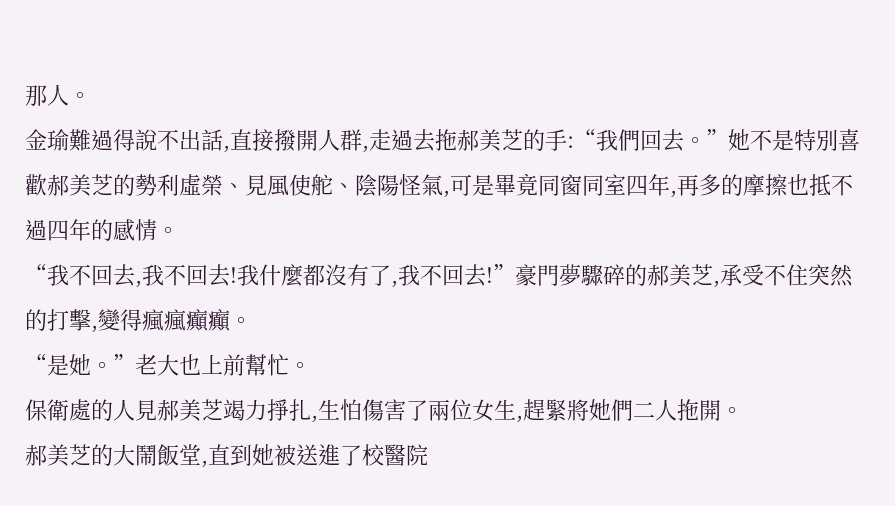那人。
金瑜難過得說不出話,直接撥開人群,走過去拖郝美芝的手:“我們回去。”她不是特別喜歡郝美芝的勢利虛榮、見風使舵、陰陽怪氣,可是畢竟同窗同室四年,再多的摩擦也抵不過四年的感情。
“我不回去,我不回去!我什麼都沒有了,我不回去!”豪門夢驟碎的郝美芝,承受不住突然的打擊,變得瘋瘋癲癲。
“是她。”老大也上前幫忙。
保衛處的人見郝美芝竭力掙扎,生怕傷害了兩位女生,趕緊將她們二人拖開。
郝美芝的大鬧飯堂,直到她被送進了校醫院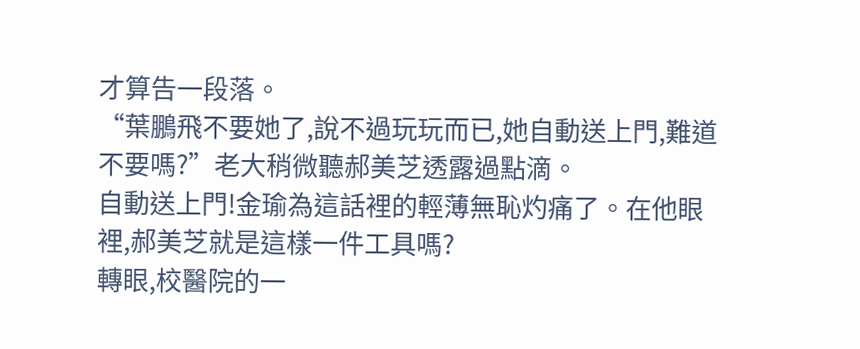才算告一段落。
“葉鵬飛不要她了,說不過玩玩而已,她自動送上門,難道不要嗎?”老大稍微聽郝美芝透露過點滴。
自動送上門!金瑜為這話裡的輕薄無恥灼痛了。在他眼裡,郝美芝就是這樣一件工具嗎?
轉眼,校醫院的一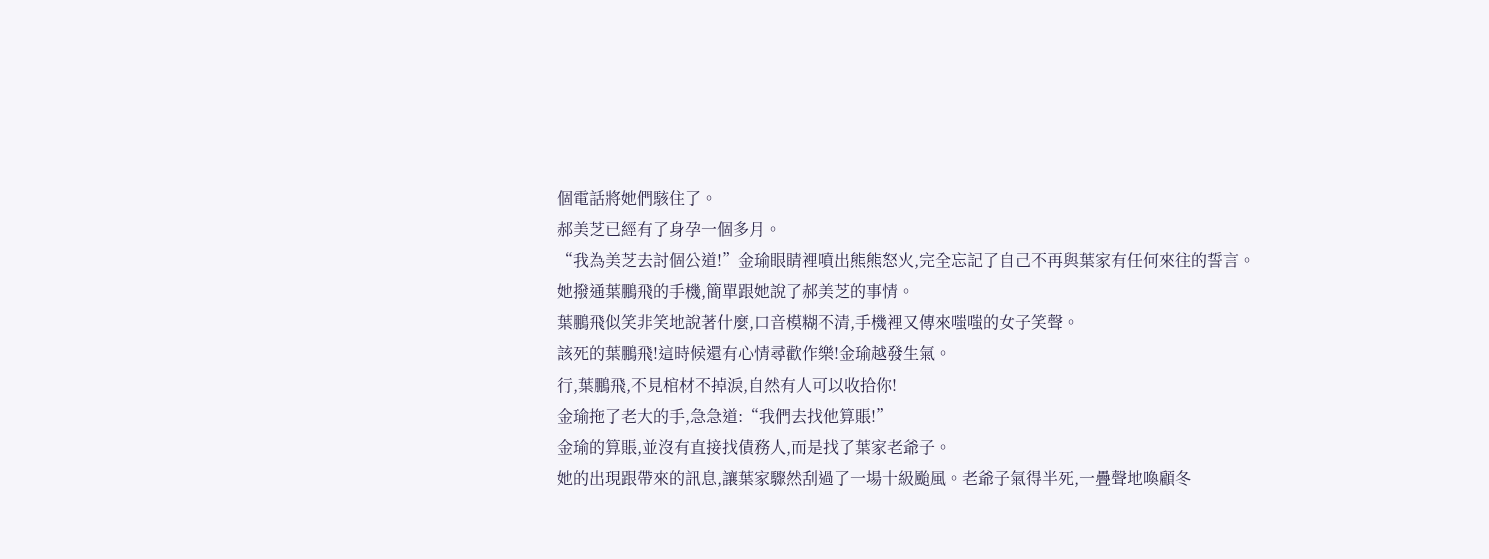個電話將她們駭住了。
郝美芝已經有了身孕一個多月。
“我為美芝去討個公道!”金瑜眼睛裡噴出熊熊怒火,完全忘記了自己不再與葉家有任何來往的誓言。
她撥通葉鵬飛的手機,簡單跟她說了郝美芝的事情。
葉鵬飛似笑非笑地說著什麼,口音模糊不清,手機裡又傳來嗤嗤的女子笑聲。
該死的葉鵬飛!這時候還有心情尋歡作樂!金瑜越發生氣。
行,葉鵬飛,不見棺材不掉淚,自然有人可以收拾你!
金瑜拖了老大的手,急急道:“我們去找他算賬!”
金瑜的算賬,並沒有直接找債務人,而是找了葉家老爺子。
她的出現跟帶來的訊息,讓葉家驟然刮過了一場十級颱風。老爺子氣得半死,一疊聲地喚顧冬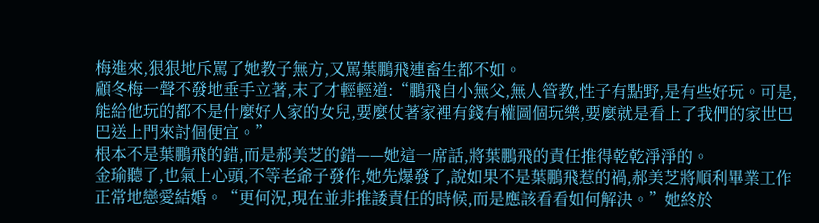梅進來,狠狠地斥罵了她教子無方,又罵葉鵬飛連畜生都不如。
顧冬梅一聲不發地垂手立著,末了才輕輕道:“鵬飛自小無父,無人管教,性子有點野,是有些好玩。可是,能給他玩的都不是什麼好人家的女兒,要麼仗著家裡有錢有權圖個玩樂,要麼就是看上了我們的家世巴巴送上門來討個便宜。”
根本不是葉鵬飛的錯,而是郝美芝的錯——她這一席話,將葉鵬飛的責任推得乾乾淨淨的。
金瑜聽了,也氣上心頭,不等老爺子發作,她先爆發了,說如果不是葉鵬飛惹的禍,郝美芝將順利畢業工作正常地戀愛結婚。“更何況,現在並非推諉責任的時候,而是應該看看如何解決。”她終於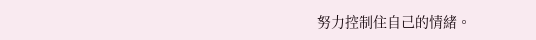努力控制住自己的情緒。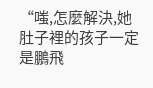“嗤,怎麼解決,她肚子裡的孩子一定是鵬飛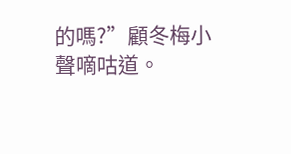的嗎?”顧冬梅小聲嘀咕道。